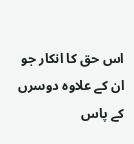اس حق کا انکار جو ان کے علاوہ دوسرں کے پاس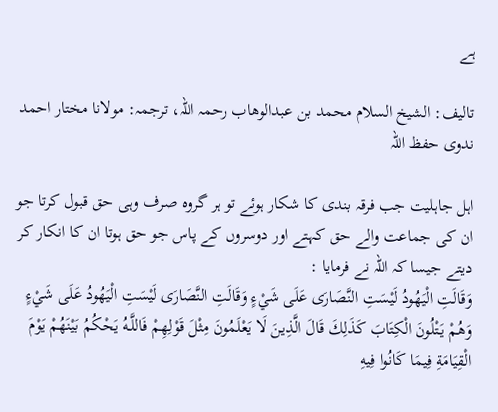ہے

تالیف: الشیخ السلام محمد بن عبدالوھاب رحمہ اللہ، ترجمہ: مولانا مختار احمد ندوی حفظ اللہ

اہل جاہلیت جب فرقہ بندی کا شکار ہوئے تو ہر گروہ صرف وہی حق قبول کرتا جو ان کی جماعت والے حق کہتے اور دوسروں کے پاس جو حق ہوتا ان کا انکار کر دیتے جیسا کہ اللہ نے فرمایا :
وَقَالَتِ الْيَهُودُ لَيْسَتِ النَّصَارَى عَلَى شَيْءٍ وَقَالَتِ النَّصَارَى لَيْسَتِ الْيَهُودُ عَلَى شَيْءٍ وَهُمْ يَتْلُونَ الْكِتَابَ كَذَلِكَ قَالَ الَّذِينَ لَا يَعْلَمُونَ مِثْلَ قَوْلِهِمْ فَاللَّـهُ يَحْكُمُ بَيْنَهُمْ يَوْمَ الْقِيَامَةِ فِيمَا كَانُوا فِيهِ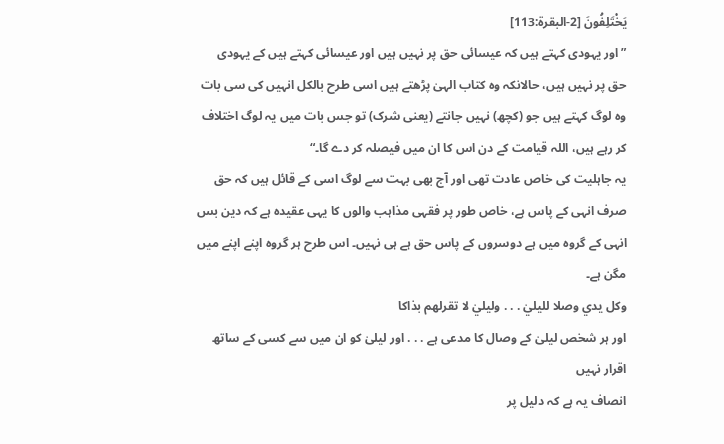يَخْتَلِفُونَ [2-البقرة:113]
”اور یہودی کہتے ہیں کہ عیسائی حق پر نہیں ہیں اور عیسائی کہتے ہیں کے یہودی حق پر نہیں ہیں، حالانکہ وہ کتاب الہیٰ پڑھتے ہیں اسی طرح بالکل انہیں کی سی بات وہ لوگ کہتے ہیں جو (کچھ) نہیں جانتے (یعنی شرک) تو جس بات میں یہ لوگ اختلاف کر رہے ہیں، اللہ قیامت کے دن اس کا ان میں فیصلہ کر دے گا۔“
یہ جاہلیت کی خاص عادت تھی اور آج بھی بہت سے لوگ اسی کے قائل ہیں کہ حق صرف انہی کے پاس ہے، خاص طور پر فقہی مذاہب والوں کا یہی عقیدہ ہے کہ دین بس انہی کے گروہ میں ہے دوسروں کے پاس حق ہے ہی نہیں۔ اس طرح ہر گروہ اپنے اپنے میں مگن ہے۔
وكل يدي وصلا لليليٰ . . . وليليٰ لا تقرلهم بذاكا
اور ہر شخص لیلیٰ کے وصال کا مدعی ہے . . . اور لیلیٰ کو ان میں سے کسی کے ساتھ اقرار نہیں
انصاف یہ ہے کہ دلیل پر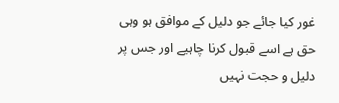غور کیا جائے جو دلیل کے موافق ہو وہی حق ہے اسے قبول کرنا چاہیے اور جس پر دلیل و حجت نہیں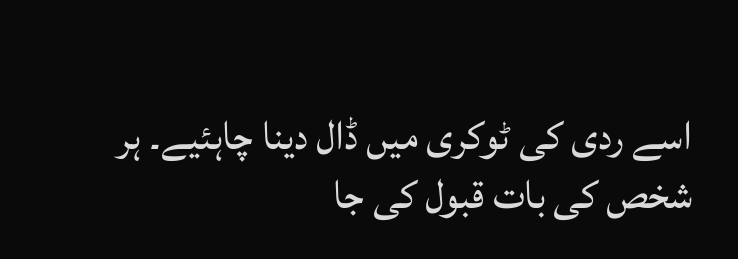اسے ردی کی ٹوکری میں ڈال دینا چاہئیے۔ ہر شخص کی بات قبول کی جا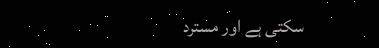سکتی ہے اور مسترد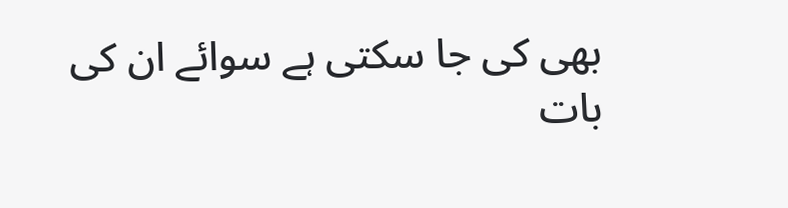بھی کی جا سکتی ہے سوائے ان کی بات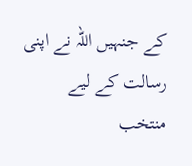کے جنہیں اللہ نے اپنی رسالت کے لیے منتخب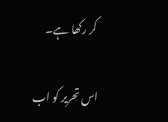کر رکھا ہے۔

اس تحریر کو اب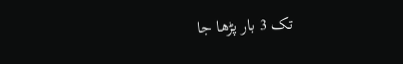تک 3 بار پڑھا جا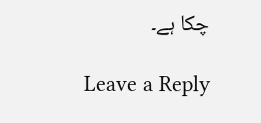چکا ہے۔

Leave a Reply